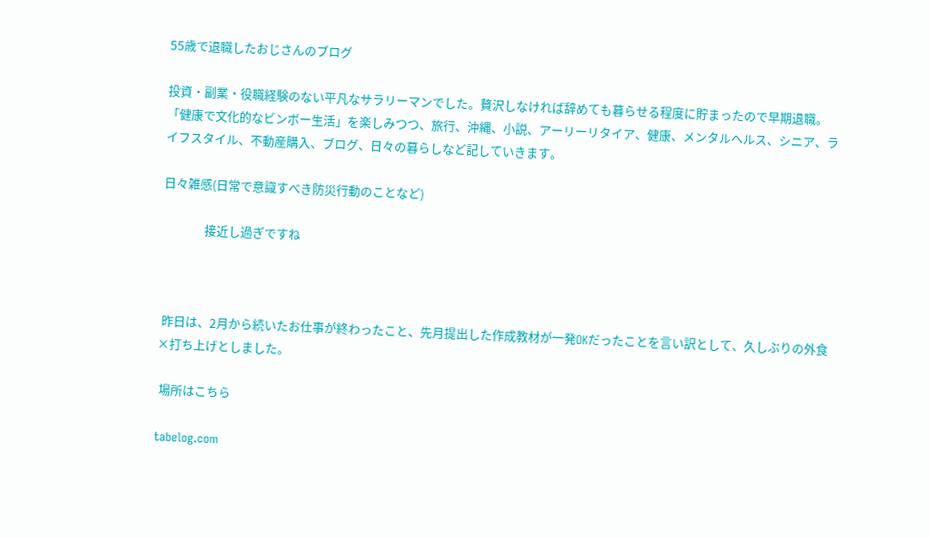55歳で退職したおじさんのブログ

投資・副業・役職経験のない平凡なサラリーマンでした。贅沢しなければ辞めても暮らせる程度に貯まったので早期退職。「健康で文化的なビンボー生活」を楽しみつつ、旅行、沖縄、小説、アーリーリタイア、健康、メンタルヘルス、シニア、ライフスタイル、不動産購入、ブログ、日々の暮らしなど記していきます。

日々雑感(日常で意識すべき防災行動のことなど)

              接近し過ぎですね



 昨日は、2月から続いたお仕事が終わったこと、先月提出した作成教材が一発OKだったことを言い訳として、久しぶりの外食×打ち上げとしました。

 場所はこちら

tabelog.com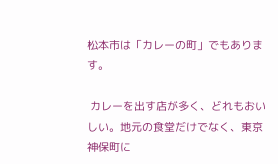松本市は「カレーの町」でもあります。

 カレーを出す店が多く、どれもおいしい。地元の食堂だけでなく、東京神保町に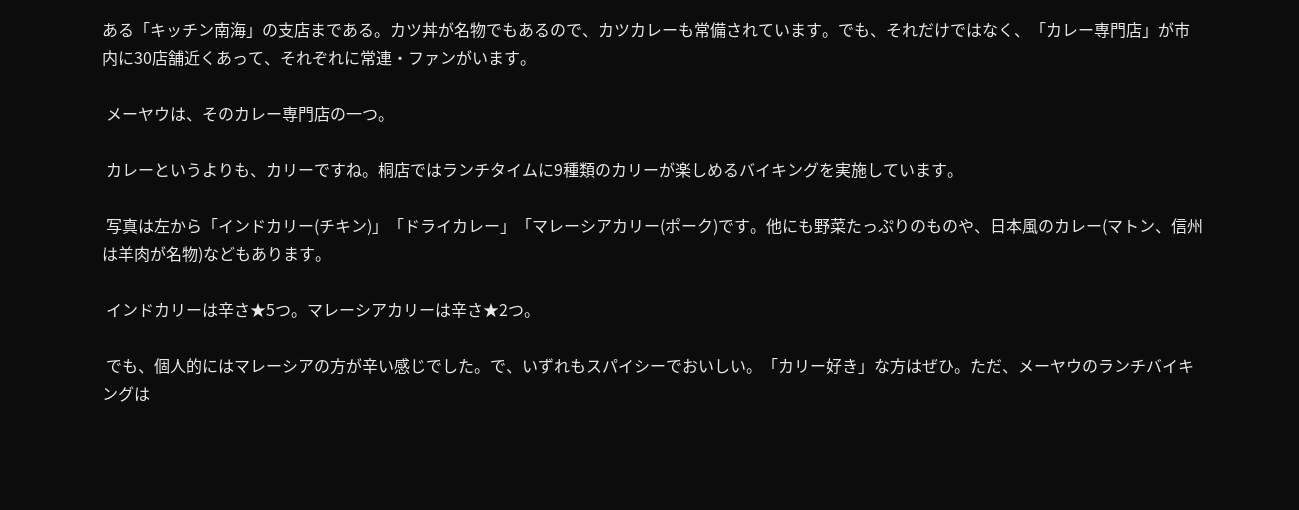ある「キッチン南海」の支店まである。カツ丼が名物でもあるので、カツカレーも常備されています。でも、それだけではなく、「カレー専門店」が市内に30店舗近くあって、それぞれに常連・ファンがいます。

 メーヤウは、そのカレー専門店の一つ。

 カレーというよりも、カリーですね。桐店ではランチタイムに9種類のカリーが楽しめるバイキングを実施しています。

 写真は左から「インドカリー(チキン)」「ドライカレー」「マレーシアカリー(ポーク)です。他にも野菜たっぷりのものや、日本風のカレー(マトン、信州は羊肉が名物)などもあります。

 インドカリーは辛さ★5つ。マレーシアカリーは辛さ★2つ。

 でも、個人的にはマレーシアの方が辛い感じでした。で、いずれもスパイシーでおいしい。「カリー好き」な方はぜひ。ただ、メーヤウのランチバイキングは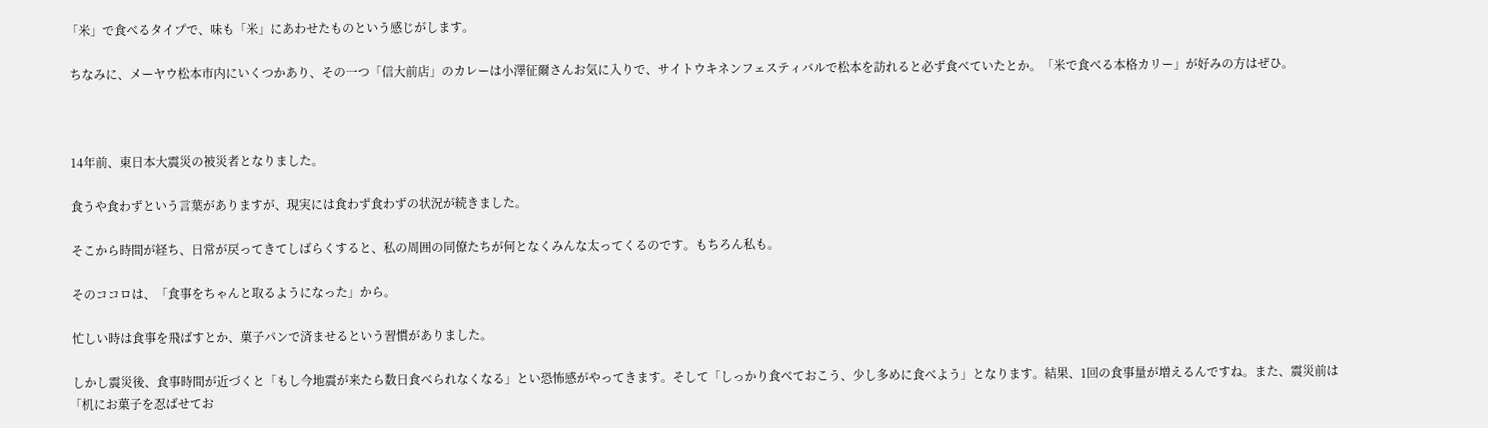「米」で食べるタイプで、味も「米」にあわせたものという感じがします。

 ちなみに、メーヤウ松本市内にいくつかあり、その一つ「信大前店」のカレーは小澤征爾さんお気に入りで、サイトウキネンフェスティバルで松本を訪れると必ず食べていたとか。「米で食べる本格カリー」が好みの方はぜひ。



 14年前、東日本大震災の被災者となりました。

 食うや食わずという言葉がありますが、現実には食わず食わずの状況が続きました。

 そこから時間が経ち、日常が戻ってきてしばらくすると、私の周囲の同僚たちが何となくみんな太ってくるのです。もちろん私も。

 そのココロは、「食事をちゃんと取るようになった」から。

 忙しい時は食事を飛ばすとか、菓子パンで済ませるという習慣がありました。

 しかし震災後、食事時間が近づくと「もし今地震が来たら数日食べられなくなる」とい恐怖感がやってきます。そして「しっかり食べておこう、少し多めに食べよう」となります。結果、1回の食事量が増えるんですね。また、震災前は「机にお菓子を忍ばせてお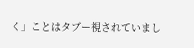く」ことはタブー視されていまし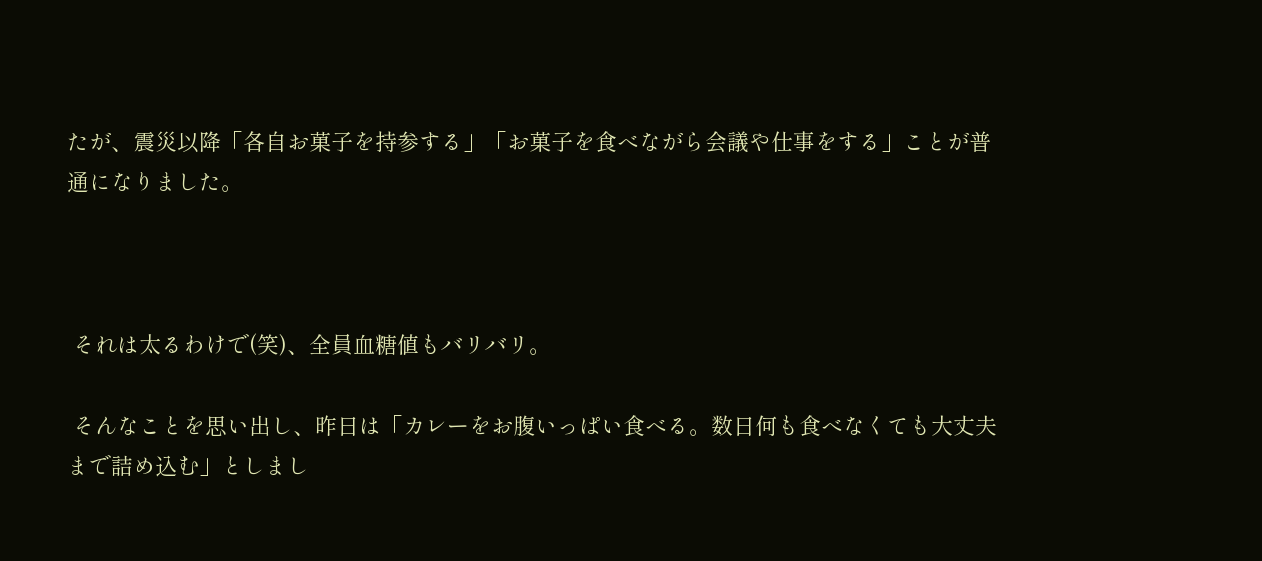たが、震災以降「各自お菓子を持参する」「お菓子を食べながら会議や仕事をする」ことが普通になりました。



 それは太るわけで(笑)、全員血糖値もバリバリ。

 そんなことを思い出し、昨日は「カレーをお腹いっぱい食べる。数日何も食べなくても大丈夫まで詰め込む」としまし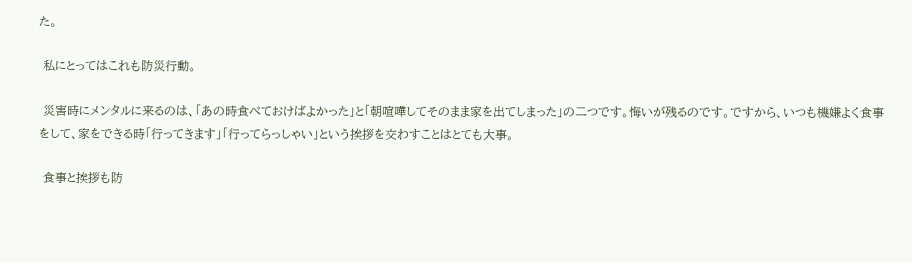た。

 私にとってはこれも防災行動。

 災害時にメンタルに来るのは、「あの時食べておけばよかった」と「朝喧嘩してそのまま家を出てしまった」の二つです。悔いが残るのです。ですから、いつも機嫌よく食事をして、家をできる時「行ってきます」「行ってらっしゃい」という挨拶を交わすことはとても大事。

 食事と挨拶も防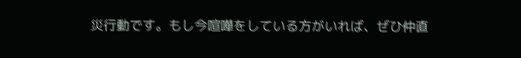災行動です。もし今喧嘩をしている方がいれば、ぜひ仲直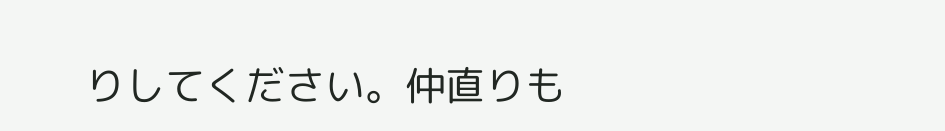りしてください。仲直りも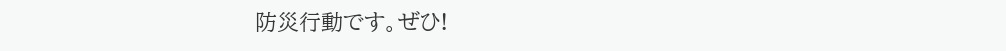防災行動です。ぜひ!